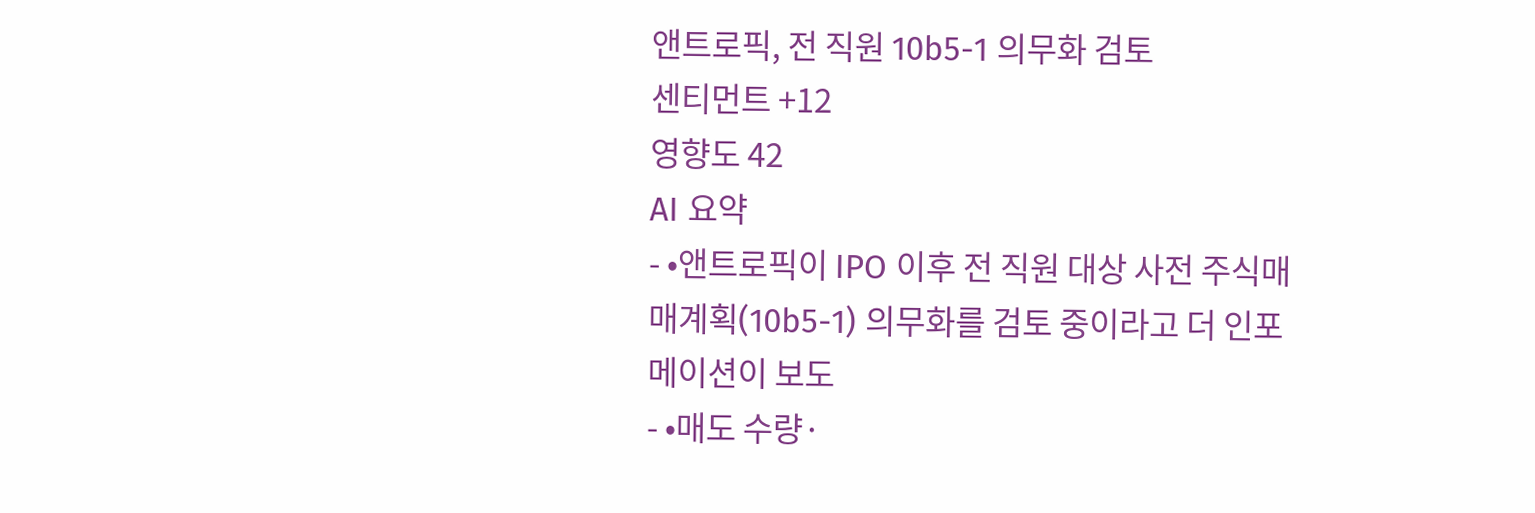앤트로픽, 전 직원 10b5-1 의무화 검토
센티먼트 +12
영향도 42
AI 요약
- •앤트로픽이 IPO 이후 전 직원 대상 사전 주식매매계획(10b5-1) 의무화를 검토 중이라고 더 인포메이션이 보도
- •매도 수량·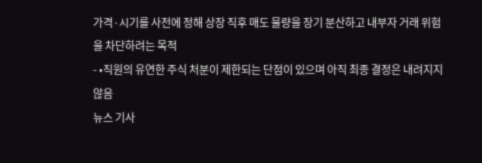가격·시기를 사전에 정해 상장 직후 매도 물량을 장기 분산하고 내부자 거래 위험을 차단하려는 목적
- •직원의 유연한 주식 처분이 제한되는 단점이 있으며 아직 최종 결정은 내려지지 않음
뉴스 기사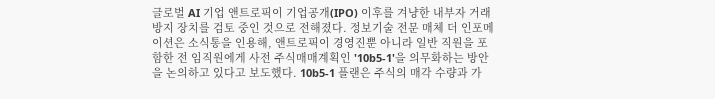글로벌 AI 기업 앤트로픽이 기업공개(IPO) 이후를 겨냥한 내부자 거래 방지 장치를 검토 중인 것으로 전해졌다. 정보기술 전문 매체 더 인포메이션은 소식통을 인용해, 앤트로픽이 경영진뿐 아니라 일반 직원을 포함한 전 임직원에게 사전 주식매매계획인 '10b5-1'을 의무화하는 방안을 논의하고 있다고 보도했다. 10b5-1 플랜은 주식의 매각 수량과 가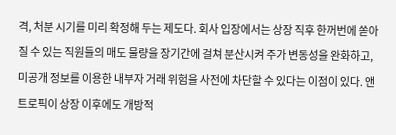격, 처분 시기를 미리 확정해 두는 제도다. 회사 입장에서는 상장 직후 한꺼번에 쏟아질 수 있는 직원들의 매도 물량을 장기간에 걸쳐 분산시켜 주가 변동성을 완화하고, 미공개 정보를 이용한 내부자 거래 위험을 사전에 차단할 수 있다는 이점이 있다. 앤트로픽이 상장 이후에도 개방적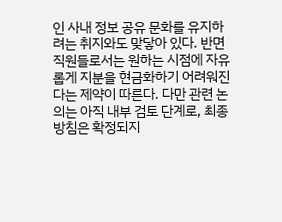인 사내 정보 공유 문화를 유지하려는 취지와도 맞닿아 있다. 반면 직원들로서는 원하는 시점에 자유롭게 지분을 현금화하기 어려워진다는 제약이 따른다. 다만 관련 논의는 아직 내부 검토 단계로, 최종 방침은 확정되지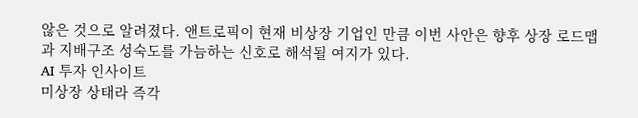않은 것으로 알려졌다. 앤트로픽이 현재 비상장 기업인 만큼 이번 사안은 향후 상장 로드맵과 지배구조 성숙도를 가늠하는 신호로 해석될 여지가 있다.
AI 투자 인사이트
미상장 상태라 즉각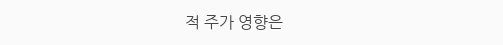적 주가 영향은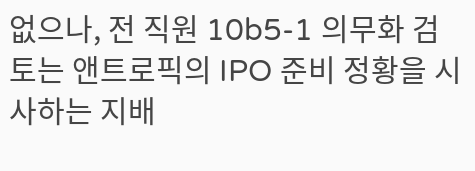없으나, 전 직원 10b5-1 의무화 검토는 앤트로픽의 IPO 준비 정황을 시사하는 지배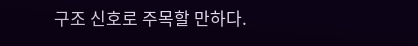구조 신호로 주목할 만하다.